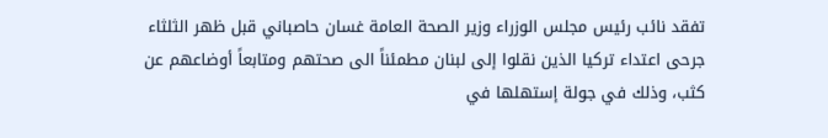تفقد نائب رئيس مجلس الوزراء وزير الصحة العامة غسان حاصباني قبل ظهر الثلثاء جرحى اعتداء تركيا الذين نقلوا إلى لبنان مطمئناً الى صحتهم ومتابعاً أوضاعهم عن كثب، وذلك في جولة إستهلها في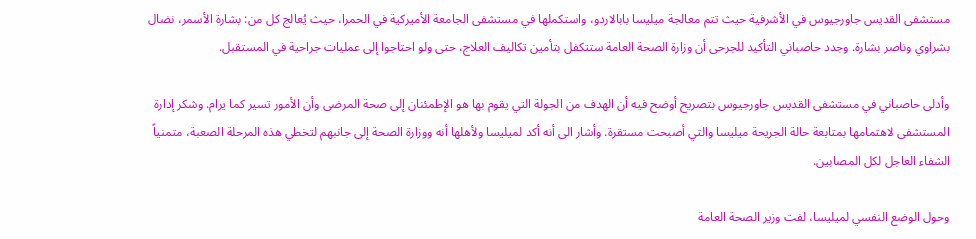مستشفى القديس جاورجيوس في الأشرفية حيث تتم معالجة ميليسا بابالاردو، واستكملها في مستشفى الجامعة الأميركية في الحمرا، حيث يُعالج كل من: بشارة الأسمر، نضال بشراوي وناصر بشارة. وجدد حاصباني التأكيد للجرحى أن وزارة الصحة العامة ستتكفل بتأمين تكاليف العلاج، حتى ولو احتاجوا إلى عمليات جراحية في المستقبل.

وأدلى حاصباني في مستشفى القديس جاورجيوس بتصريح أوضح فيه أن الهدف من الجولة التي يقوم بها هو الإطمئنان إلى صحة المرضى وأن الأمور تسير كما يرام. وشكر إدارة المستشفى لاهتمامها بمتابعة حالة الجريحة ميليسا والتي أصبحت مستقرة. وأشار الى أنه أكد لميليسا ولأهلها أنه ووزارة الصحة إلى جانبهم لتخطي هذه المرحلة الصعبة، متمنياً الشفاء العاجل لكل المصابين.

وحول الوضع النفسي لميليسا، لفت وزير الصحة العامة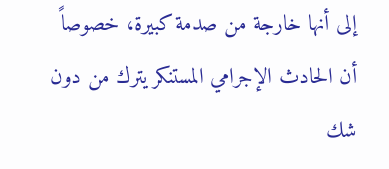إلى أنها خارجة من صدمة كبيرة، خصوصاً أن الحادث الإجرامي المستنكر يترك من دون شك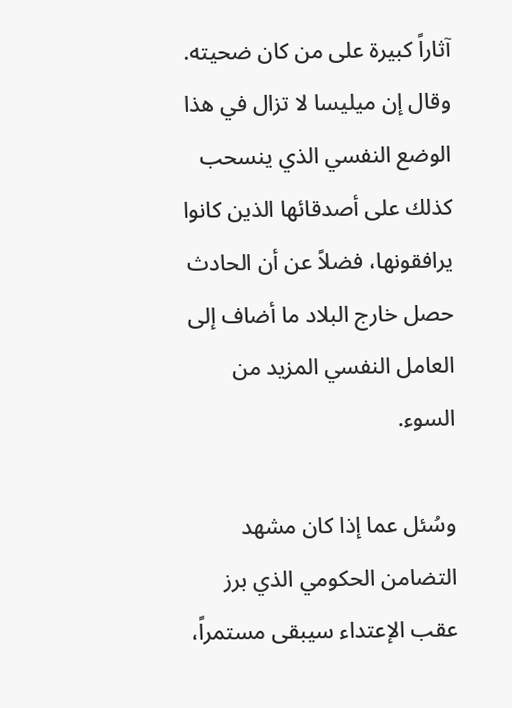آثاراً كبيرة على من كان ضحيته. وقال إن ميليسا لا تزال في هذا الوضع النفسي الذي ينسحب كذلك على أصدقائها الذين كانوا يرافقونها، فضلاً عن أن الحادث حصل خارج البلاد ما أضاف إلى العامل النفسي المزيد من السوء.

وسُئل عما إذا كان مشهد التضامن الحكومي الذي برز عقب الإعتداء سيبقى مستمراً،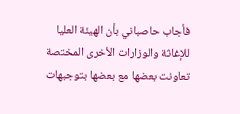فأجاب حاصباني بأن الهيئة العليا للإغاثة والوزارات الأخرى المختصة تعاونت بعضها مع بعضها بتوجبهات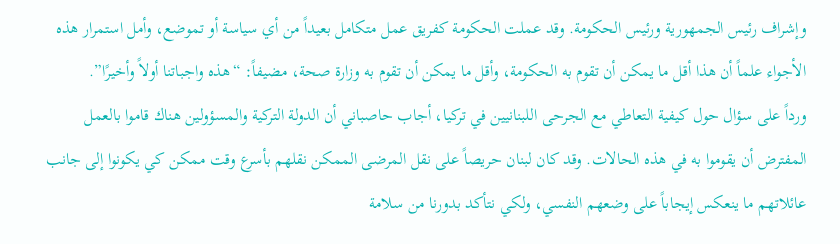وإشراف رئيس الجمهورية ورئيس الحكومة. وقد عملت الحكومة كفريق عمل متكامل بعيداً من أي سياسة أو تموضع، وأمل استمرار هذه الأجواء علماً أن هذا أقل ما يمكن أن تقوم به الحكومة، وأقل ما يمكن أن تقوم به وزارة صحة، مضيفاً: “هذه واجباتنا أولاً وأخيرًا”.
ورداً على سؤال حول كيفية التعاطي مع الجرحى اللبنانيين في تركيا، أجاب حاصباني أن الدولة التركية والمسؤولين هناك قاموا بالعمل المفترض أن يقوموا به في هذه الحالات. وقد كان لبنان حريصاً على نقل المرضى الممكن نقلهم بأسرع وقت ممكن كي يكونوا إلى جانب عائلاتهم ما ينعكس إيجاباً على وضعهم النفسي، ولكي نتأكد بدورنا من سلامة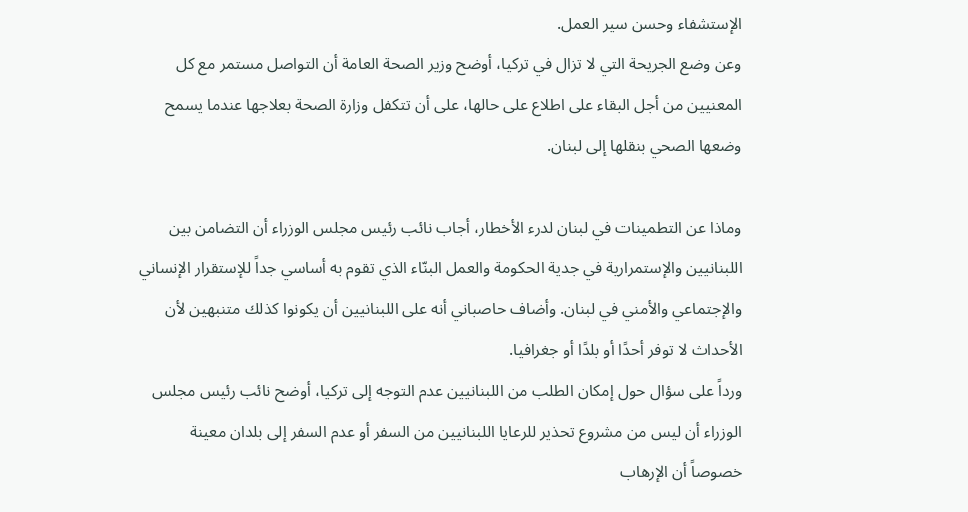الإستشفاء وحسن سير العمل.
وعن وضع الجريحة التي لا تزال في تركيا، أوضح وزير الصحة العامة أن التواصل مستمر مع كل المعنيين من أجل البقاء على اطلاع على حالها، على أن تتكفل وزارة الصحة بعلاجها عندما يسمح وضعها الصحي بنقلها إلى لبنان.

وماذا عن التطمينات في لبنان لدرء الأخطار، أجاب نائب رئيس مجلس الوزراء أن التضامن بين اللبنانيين والإستمرارية في جدية الحكومة والعمل البنّاء الذي تقوم به أساسي جداً للإستقرار الإنساني والإجتماعي والأمني في لبنان. وأضاف حاصباني أنه على اللبنانيين أن يكونوا كذلك متنبهين لأن الأحداث لا توفر أحدًا أو بلدًا أو جغرافيا.
ورداً على سؤال حول إمكان الطلب من اللبنانيين عدم التوجه إلى تركيا، أوضح نائب رئيس مجلس الوزراء أن ليس من مشروع تحذير للرعايا اللبنانيين من السفر أو عدم السفر إلى بلدان معينة خصوصاً أن الإرهاب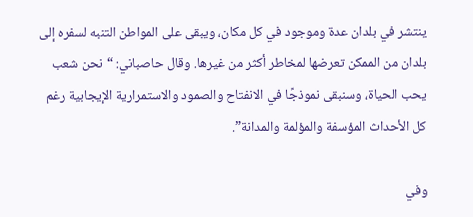ينتشر في بلدان عدة وموجود في كل مكان، ويبقى على المواطن التنبه لسفره إلى بلدان من الممكن تعرضها لمخاطر أكثر من غيرها. وقال حاصباني: “نحن شعب يحب الحياة، وسنبقى نموذجًا في الانفتاح والصمود والاستمرارية الإيجابية رغم كل الأحداث المؤسفة والمؤلمة والمدانة”.

وفي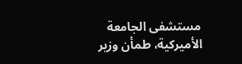مستشفى الجامعة الأميركية، طمأن وزير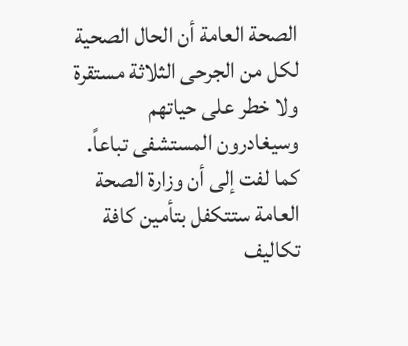الصحة العامة أن الحال الصحية لكل من الجرحى الثلاثة مستقرة ولا خطر على حياتهم وسيغادرون المستشفى تباعاً. كما لفت إلى أن وزارة الصحة العامة ستتكفل بتأمين كافة تكاليف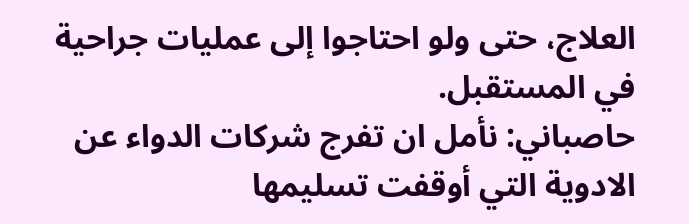العلاج، حتى ولو احتاجوا إلى عمليات جراحية في المستقبل.
حاصباني: نأمل ان تفرج شركات الدواء عن الادوية التي أوقفت تسليمها